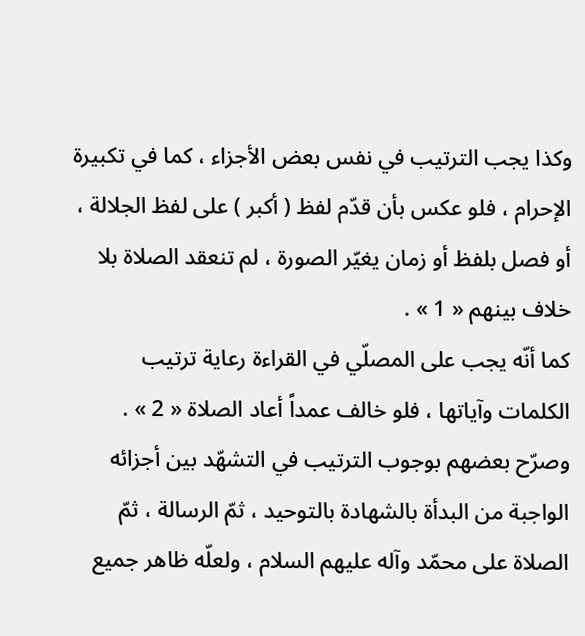وكذا يجب الترتيب في نفس بعض الأجزاء ، كما في تكبيرة الإحرام ، فلو عكس بأن قدّم لفظ ( أكبر ) على لفظ الجلالة ، أو فصل بلفظ أو زمان يغيّر الصورة ، لم تنعقد الصلاة بلا خلاف بينهم « 1 » .
كما أنّه يجب على المصلّي في القراءة رعاية ترتيب الكلمات وآياتها ، فلو خالف عمداً أعاد الصلاة « 2 » .
وصرّح بعضهم بوجوب الترتيب في التشهّد بين أجزائه الواجبة من البدأة بالشهادة بالتوحيد ، ثمّ الرسالة ، ثمّ الصلاة على محمّد وآله عليهم السلام ، ولعلّه ظاهر جميع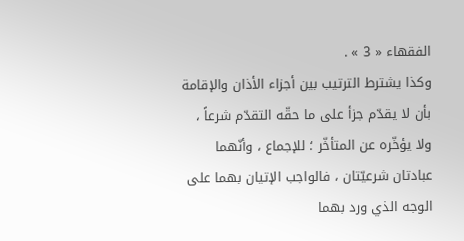الفقهاء « 3 » .
وكذا يشترط الترتيب بين أجزاء الأذان والإقامة بأن لا يقدّم جزأ على ما حقّه التقدّم شرعاً ، ولا يؤخّره عن المتأخّر ؛ للإجماع ، وأنّهما عبادتان شرعيّتان ، فالواجب الإتيان بهما على الوجه الذي ورد بهما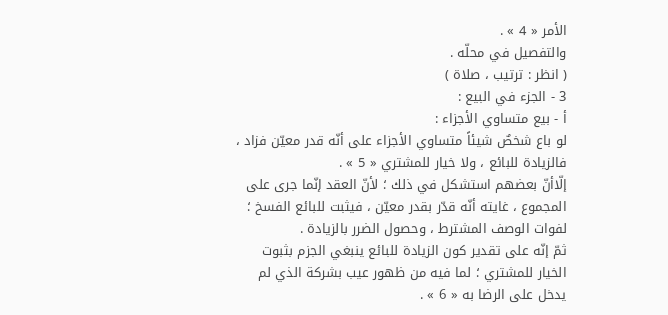الأمر « 4 » .
والتفصيل في محلّه .
( انظر : ترتيب ، صلاة )
3 - الجزء في البيع :
أ - بيع متساوي الأجزاء :
لو باع شخصٌ شيئاً متساوي الأجزاء على أنّه قدر معيّن فزاد ، فالزيادة للبائع ، ولا خيار للمشتري « 5 » .
إلّاأنّ بعضهم استشكل في ذلك ؛ لأنّ العقد إنّما جرى على المجموع ، غايته أنّه قدّر بقدر معيّن ، فيثبت للبائع الفسخ ؛ لفوات الوصف المشترط ، وحصول الضرر بالزيادة .
ثمّ إنّه على تقدير كون الزيادة للبائع ينبغي الجزم بثبوت الخيار للمشتري ؛ لما فيه من ظهور عيب بشركة الذي لم يدخل على الرضا به « 6 » .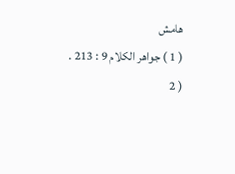هامش
( 1 ) جواهر الكلام 9 : 213 .
( 2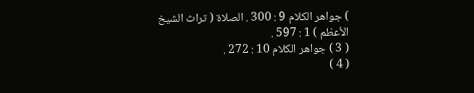) جواهر الكلام 9 : 300 . الصلاة ( تراث الشيخ الأعظم ) 1 : 597 .
( 3 ) جواهر الكلام 10 : 272 .
( 4 )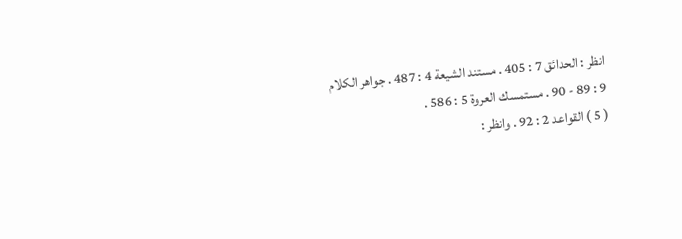انظر : الحدائق 7 : 405 . مستند الشيعة 4 : 487 . جواهر الكلام 9 : 89 - 90 . مستمسك العروة 5 : 586 .
( 5 ) القواعد 2 : 92 . وانظر :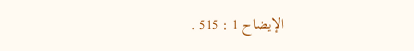الإيضاح 1 : 515 .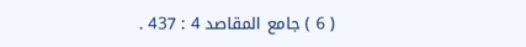( 6 ) جامع المقاصد 4 : 437 .